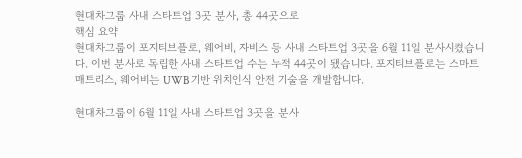현대차그룹 사내 스타트업 3곳 분사, 총 44곳으로
핵심 요약
현대차그룹이 포지티브플로, 웨어비, 자비스 등 사내 스타트업 3곳을 6월 11일 분사시켰습니다. 이번 분사로 독립한 사내 스타트업 수는 누적 44곳이 됐습니다. 포지티브플로는 스마트 매트리스, 웨어비는 UWB 기반 위치인식 안전 기술을 개발합니다.

현대차그룹이 6월 11일 사내 스타트업 3곳을 분사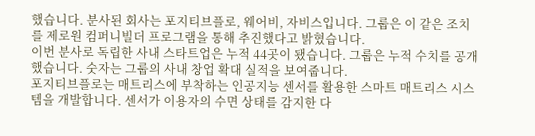했습니다. 분사된 회사는 포지티브플로, 웨어비, 자비스입니다. 그룹은 이 같은 조치를 제로원 컴퍼니빌더 프로그램을 통해 추진했다고 밝혔습니다.
이번 분사로 독립한 사내 스타트업은 누적 44곳이 됐습니다. 그룹은 누적 수치를 공개했습니다. 숫자는 그룹의 사내 창업 확대 실적을 보여줍니다.
포지티브플로는 매트리스에 부착하는 인공지능 센서를 활용한 스마트 매트리스 시스템을 개발합니다. 센서가 이용자의 수면 상태를 감지한 다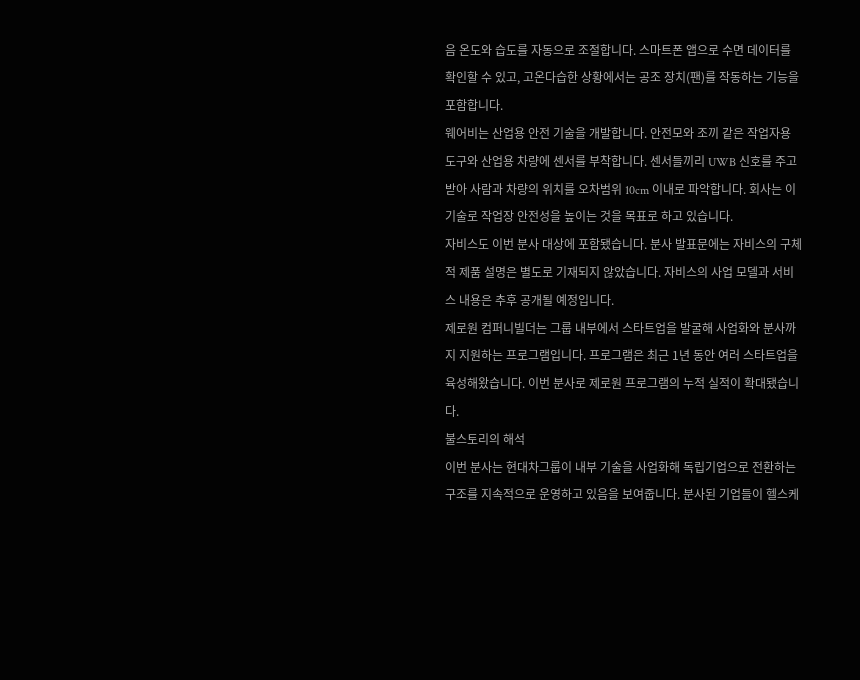음 온도와 습도를 자동으로 조절합니다. 스마트폰 앱으로 수면 데이터를 확인할 수 있고, 고온다습한 상황에서는 공조 장치(팬)를 작동하는 기능을 포함합니다.
웨어비는 산업용 안전 기술을 개발합니다. 안전모와 조끼 같은 작업자용 도구와 산업용 차량에 센서를 부착합니다. 센서들끼리 UWB 신호를 주고받아 사람과 차량의 위치를 오차범위 10cm 이내로 파악합니다. 회사는 이 기술로 작업장 안전성을 높이는 것을 목표로 하고 있습니다.
자비스도 이번 분사 대상에 포함됐습니다. 분사 발표문에는 자비스의 구체적 제품 설명은 별도로 기재되지 않았습니다. 자비스의 사업 모델과 서비스 내용은 추후 공개될 예정입니다.
제로원 컴퍼니빌더는 그룹 내부에서 스타트업을 발굴해 사업화와 분사까지 지원하는 프로그램입니다. 프로그램은 최근 1년 동안 여러 스타트업을 육성해왔습니다. 이번 분사로 제로원 프로그램의 누적 실적이 확대됐습니다.
불스토리의 해석
이번 분사는 현대차그룹이 내부 기술을 사업화해 독립기업으로 전환하는 구조를 지속적으로 운영하고 있음을 보여줍니다. 분사된 기업들이 헬스케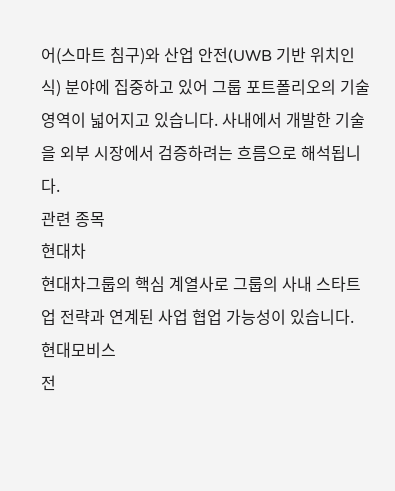어(스마트 침구)와 산업 안전(UWB 기반 위치인식) 분야에 집중하고 있어 그룹 포트폴리오의 기술 영역이 넓어지고 있습니다. 사내에서 개발한 기술을 외부 시장에서 검증하려는 흐름으로 해석됩니다.
관련 종목
현대차
현대차그룹의 핵심 계열사로 그룹의 사내 스타트업 전략과 연계된 사업 협업 가능성이 있습니다.
현대모비스
전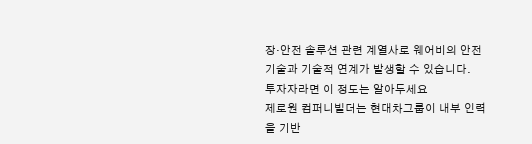장·안전 솔루션 관련 계열사로 웨어비의 안전 기술과 기술적 연계가 발생할 수 있습니다.
투자자라면 이 정도는 알아두세요
제로원 컴퍼니빌더는 현대차그룹이 내부 인력을 기반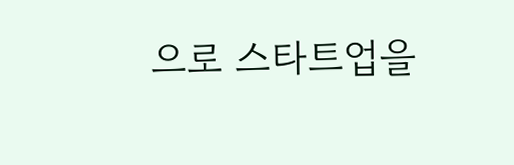으로 스타트업을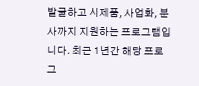발굴하고 시제품, 사업화, 분사까지 지원하는 프로그램입니다. 최근 1년간 해당 프로그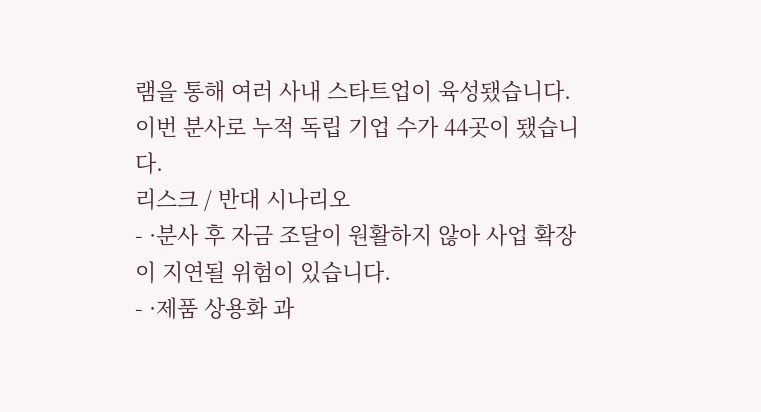램을 통해 여러 사내 스타트업이 육성됐습니다. 이번 분사로 누적 독립 기업 수가 44곳이 됐습니다.
리스크 / 반대 시나리오
- ·분사 후 자금 조달이 원활하지 않아 사업 확장이 지연될 위험이 있습니다.
- ·제품 상용화 과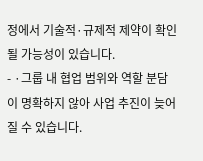정에서 기술적·규제적 제약이 확인될 가능성이 있습니다.
- ·그룹 내 협업 범위와 역할 분담이 명확하지 않아 사업 추진이 늦어질 수 있습니다.